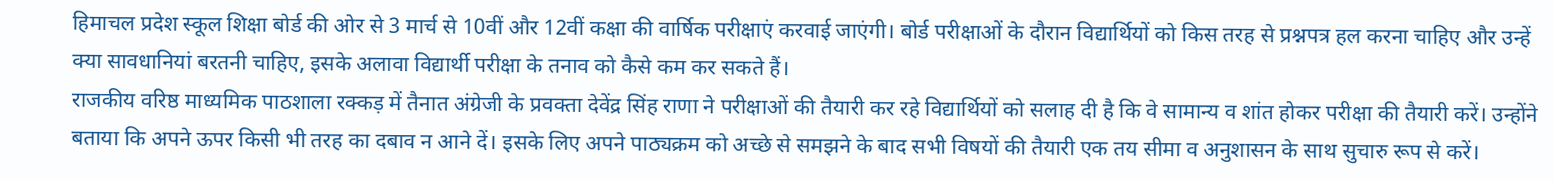हिमाचल प्रदेश स्कूल शिक्षा बोर्ड की ओर से 3 मार्च से 10वीं और 12वीं कक्षा की वार्षिक परीक्षाएं करवाई जाएंगी। बोर्ड परीक्षाओं के दौरान विद्यार्थियों को किस तरह से प्रश्नपत्र हल करना चाहिए और उन्हें क्या सावधानियां बरतनी चाहिए, इसके अलावा विद्यार्थी परीक्षा के तनाव को कैसे कम कर सकते हैं।
राजकीय वरिष्ठ माध्यमिक पाठशाला रक्कड़ में तैनात अंग्रेजी के प्रवक्ता देवेंद्र सिंह राणा ने परीक्षाओं की तैयारी कर रहे विद्यार्थियों को सलाह दी है कि वे सामान्य व शांत होकर परीक्षा की तैयारी करें। उन्होंने बताया कि अपने ऊपर किसी भी तरह का दबाव न आने दें। इसके लिए अपने पाठ्यक्रम को अच्छे से समझने के बाद सभी विषयों की तैयारी एक तय सीमा व अनुशासन के साथ सुचारु रूप से करें।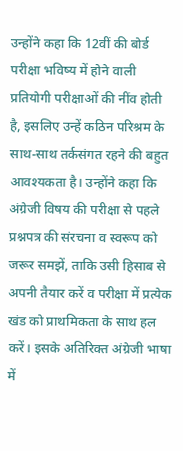उन्होंने कहा कि 12वीं की बोर्ड परीक्षा भविष्य में होने वाली प्रतियोगी परीक्षाओं की नींव होती है, इसलिए उन्हें कठिन परिश्रम के साथ-साथ तर्कसंगत रहने की बहुत आवश्यकता है। उन्होंने कहा कि अंग्रेजी विषय की परीक्षा से पहले प्रश्नपत्र की संरचना व स्वरूप को जरूर समझें, ताकि उसी हिसाब से अपनी तैयार करें व परीक्षा में प्रत्येक खंड को प्राथमिकता के साथ हल करें। इसके अतिरिक्त अंग्रेजी भाषा में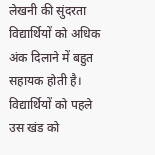लेखनी की सुंदरता विद्यार्थियों को अधिक अंक दिलाने में बहुत सहायक होती है।
विद्यार्थियों को पहले उस खंड को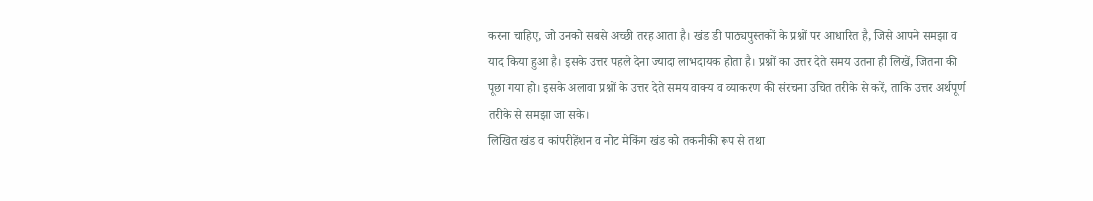करना चाहिए, जो उनको सबसे अच्छी तरह आता है। खंड डी पाठ्यपुस्तकों के प्रश्नों पर आधारित है, जिसे आपने समझा व याद किया हुआ है। इसके उत्तर पहले देना ज्यादा लाभदायक होता है। प्रश्नों का उत्तर देते समय उतना ही लिखें, जितना की पूछा गया हो। इसके अलावा प्रश्नों के उत्तर देते समय वाक्य व व्याकरण की संरचना उचित तरीके से करें, ताकि उत्तर अर्थपूर्ण तरीके से समझा जा सके।
लिखित खंड व कांपरीहेंशन व नोट मेकिंग खंड को तकनीकी रूप से तथा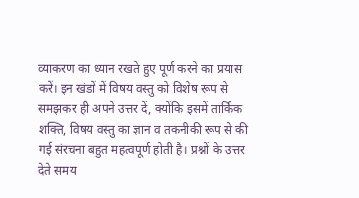व्याकरण का ध्यान रखते हुए पूर्ण करने का प्रयास करें। इन खंडों में विषय वस्तु को विशेष रूप से समझकर ही अपने उत्तर दें, क्योंकि इसमें तार्किक शक्ति, विषय वस्तु का ज्ञान व तकनीकी रूप से की गई संरचना बहुत महत्वपूर्ण होती है। प्रश्नों के उत्तर देते समय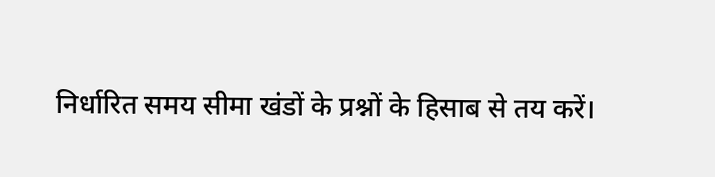निर्धारित समय सीमा खंडों के प्रश्नों के हिसाब से तय करें।